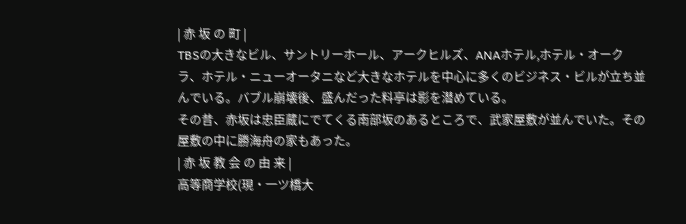| 赤 坂 の 町 |
TBSの大きなビル、サントリーホール、アークヒルズ、ANAホテル,ホテル・オークラ、ホテル・ニューオータニなど大きなホテルを中心に多くのビジネス・ビルが立ち並んでいる。バブル崩壊後、盛んだった料亭は影を潜めている。
その昔、赤坂は忠臣蔵にでてくる南部坂のあるところで、武家屋敷が並んでいた。その屋敷の中に勝海舟の家もあった。
| 赤 坂 教 会 の 由 来 |
高等商学校(現・一ツ橋大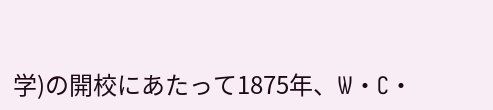学)の開校にあたって1875年、W・C・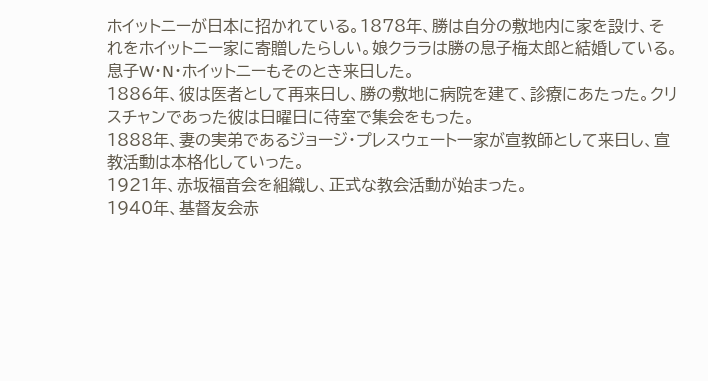ホイットニーが日本に招かれている。1878年、勝は自分の敷地内に家を設け、それをホイットニー家に寄贈したらしい。娘クララは勝の息子梅太郎と結婚している。息子W・N・ホイットニーもそのとき来日した。
1886年、彼は医者として再来日し、勝の敷地に病院を建て、診療にあたった。クリスチャンであった彼は日曜日に待室で集会をもった。
1888年、妻の実弟であるジョージ・プレスウェート一家が宣教師として来日し、宣教活動は本格化していった。
1921年、赤坂福音会を組織し、正式な教会活動が始まった。
1940年、基督友会赤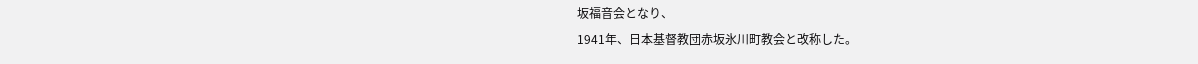坂福音会となり、
1941年、日本基督教団赤坂氷川町教会と改称した。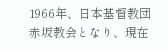1966年、日本基督教団赤坂教会となり、現在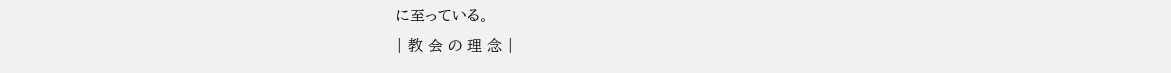に至っている。
| 教 会 の 理 念 |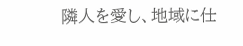隣人を愛し、地域に仕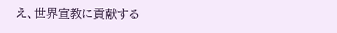え、世界宣教に貢献する